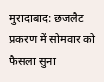मुरादाबाद: छजलैट प्रकरण में सोमवार को फैसला सुना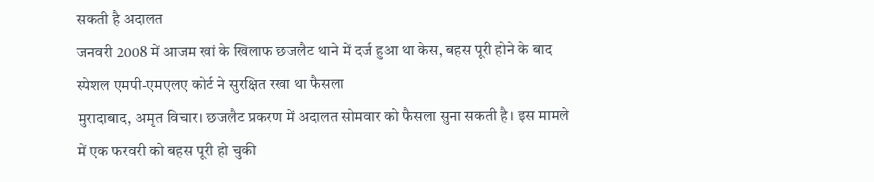सकती है अदालत
जनवरी 2008 में आजम खां के खिलाफ छजलैट थाने में दर्ज हुआ था केस, बहस पूरी होने के बाद स्पेशल एमपी-एमएलए कोर्ट ने सुरक्षित रखा था फैसला
मुरादाबाद, अमृत विचार। छजलैट प्रकरण में अदालत सोमवार को फैसला सुना सकती है। इस मामले में एक फरवरी को बहस पूरी हो चुकी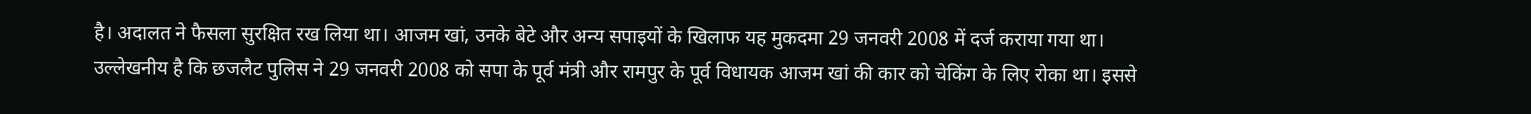है। अदालत ने फैसला सुरक्षित रख लिया था। आजम खां, उनके बेटे और अन्य सपाइयों के खिलाफ यह मुकदमा 29 जनवरी 2008 में दर्ज कराया गया था।
उल्लेखनीय है कि छजलैट पुलिस ने 29 जनवरी 2008 को सपा के पूर्व मंत्री और रामपुर के पूर्व विधायक आजम खां की कार को चेकिंग के लिए रोका था। इससे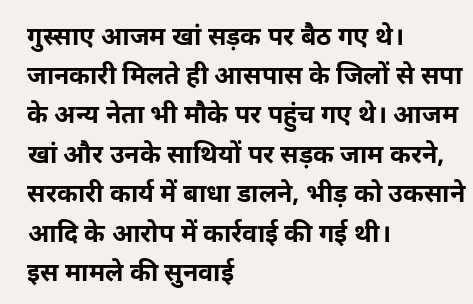गुस्साए आजम खां सड़क पर बैठ गए थे। जानकारी मिलते ही आसपास के जिलों से सपा के अन्य नेता भी मौके पर पहुंच गए थे। आजम खां और उनके साथियों पर सड़क जाम करने, सरकारी कार्य में बाधा डालने, भीड़ को उकसाने आदि के आरोप में कार्रवाई की गई थी।
इस मामले की सुनवाई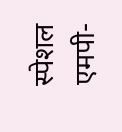स्पेशल एमपी-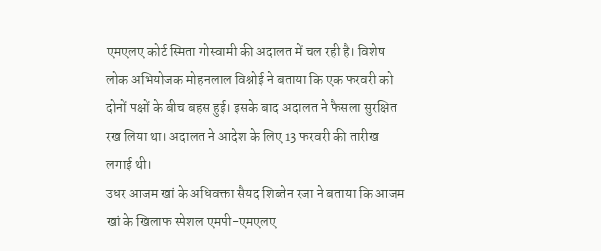एमएलए कोर्ट स्मिता गोस्वामी की अदालत में चल रही है। विशेष लोक अभियोजक मोहनलाल विश्नोई ने बताया कि एक फरवरी को दोनों पक्षों के बीच बहस हुई। इसके बाद अदालत ने फैसला सुरक्षित रख लिया था। अदालत ने आदेश के लिए 13 फरवरी की तारीख लगाई थी।
उधर आजम खां के अधिवक्ता सैयद शिब्तेन रजा ने बताया कि आजम खां के खिलाफ स्पेशल एमपी-एमएलए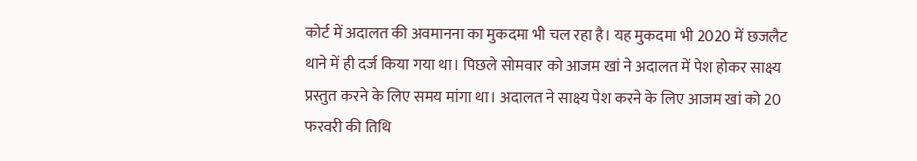कोर्ट में अदालत की अवमानना का मुकदमा भी चल रहा है। यह मुकदमा भी 2020 में छजलैट थाने में ही दर्ज किया गया था। पिछले सोमवार को आजम खां ने अदालत में पेश होकर साक्ष्य प्रस्तुत करने के लिए समय मांगा था। अदालत ने साक्ष्य पेश करने के लिए आजम खां को 20 फरवरी की तिथि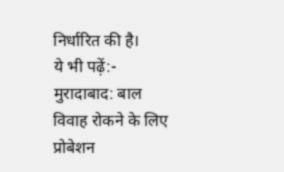निर्धारित की है।
ये भी पढ़ें:- मुरादाबाद: बाल विवाह रोकने के लिए प्रोबेशन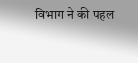विभाग ने की पहल